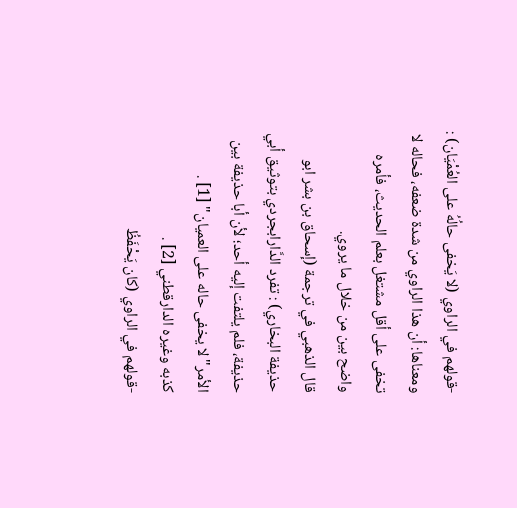-قولهم في الراوي (لا يَخفى حالُهُ على العُمْيَان) :
ومعناها: أن هذا الراوي من شدة ضعفه، فحاله لا تخفى على أقل مشتغل بعلم الحديث، فأمره واضح بين من خلال ما يروي.
قال الذهبي في ترجمة (إسحاق بن بشر ابو حذيفة البخاري) : تفرد الدَّارابجردي بتوثيق أبي حذيفة، فلم يلتفت إليه أحد؛ لأن أبا حذيفة بين الأمر"لا يخفى حاله على العميان" [1] .
كذبه وغيره الدارقطني [2] .
-قولهم في الراوي (كان يَحْفَظُ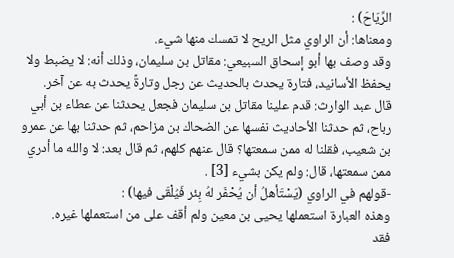الرِّيَاحَ) :
ومعناها: أن الراوي مثل الريح لا تمسك منها شيء.
وقد وصف بها أبو إسحاق السبيعي: مقاتل بن سليمان، وذلك أنه: لا يضبط ولا يحفظ الأسانيد، فتارة يحدث بالحديث عن رجل وتارةً يحدث به عن آخر.
قال عبد الوارث: قدم علينا مقاتل بن سليمان فجعل يحدثنا عن عطاء بن أبي رباح، ثم حدثنا الأحاديث نفسها عن الضحاك بن مزاحم، ثم حدثنا بها عن عمرو بن شعيب، فقلنا له ممن سمعتها؟ قال عنهم كلهم، ثم قال بعد: لا والله ما أدري ممن سمعتها، قال: ولم يكن بشيء [3] .
-قولهم في الراوي (يَسْتَأهلُ أن يُحْفَر لهُ بِئر فَيُلْقَى فيها) :
وهذه العبارة استعملها يحيى بن معين ولم أقف على من استعملها غيره.
فقد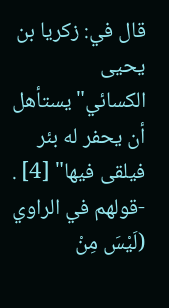قال في: زكريا بن يحيى الكسائي"يستأهل أن يحفر له بئر فيلقى فيها" [4] .
-قولهم في الراوي (لَيْسَ مِنْ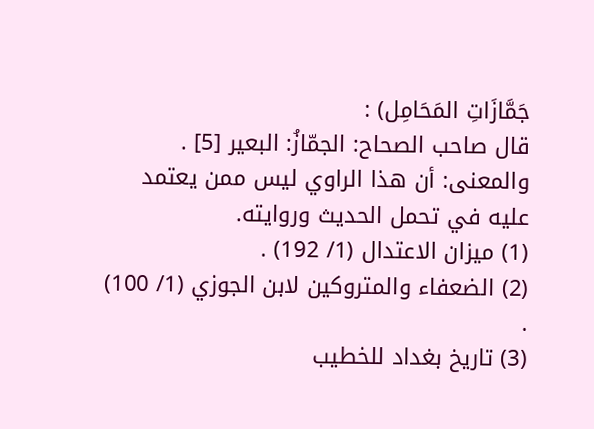جَمَّازَاتِ المَحَامِل) :
قال صاحب الصحاح: الجمّازُ: البعير [5] .
والمعنى: أن هذا الراوي ليس ممن يعتمد عليه في تحمل الحديث وروايته.
(1) ميزان الاعتدال (1/ 192) .
(2) الضعفاء والمتروكين لابن الجوزي (1/ 100) .
(3) تاريخ بغداد للخطيب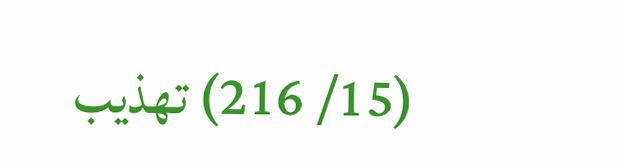(15/ 216) تهذيب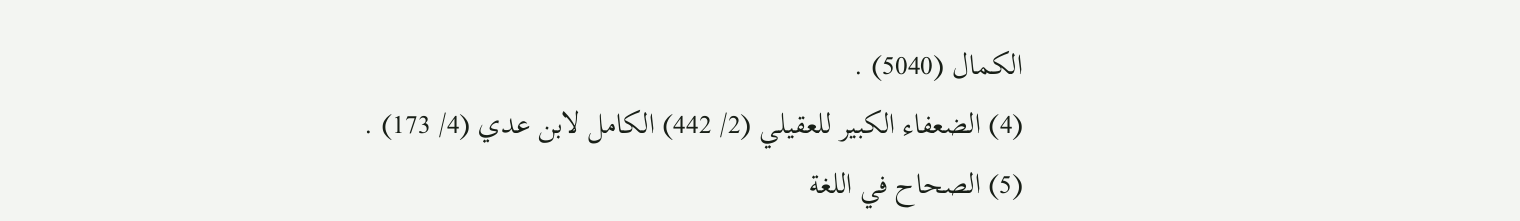الكمال (5040) .
(4) الضعفاء الكبير للعقيلي (2/ 442) الكامل لابن عدي (4/ 173) .
(5) الصحاح في اللغة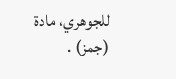للجوهري، مادة (جمز) .